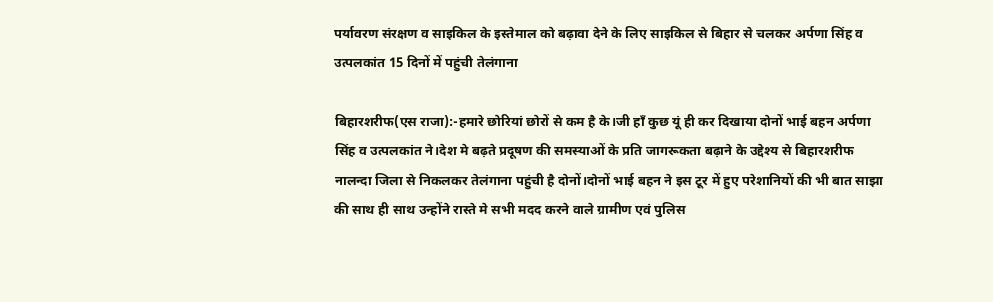पर्यावरण संरक्षण व साइकिल के इस्तेमाल को बढ़ावा देने के लिए साइकिल से बिहार से चलकर अर्पणा सिंह व उत्पलकांत 15 दिनों में पहुंची तेलंगाना

बिहारशरीफ(एस राजा):-हमारे छोरियां छोरों से कम है के।जी हाँ कुछ यूं ही कर दिखाया दोनों भाई बहन अर्पणा सिंह व उत्पलकांत ने।देश मे बढ़ते प्रदूषण की समस्याओं के प्रति जागरूकता बढ़ाने के उद्देश्य से बिहारशरीफ नालन्दा जिला से निकलकर तेलंगाना पहुंची है दोनों।दोनों भाई बहन ने इस टूर में हुए परेशानियों की भी बात साझा की साथ ही साथ उन्होंने रास्ते मे सभी मदद करने वाले ग्रामीण एवं पुलिस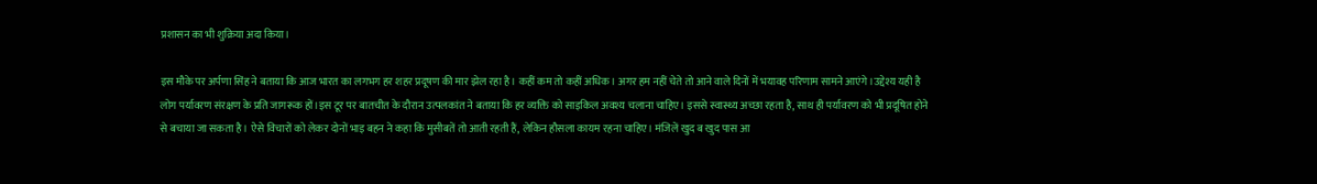प्रशासन का भी शुक्रिया अदा किया।

इस मौके पर अर्पणा सिंह ने बताया कि आज भारत का लगभग हर शहर प्रदूषण की मार झेल रहा है। कहीं कम तो कहीं अधिक। अगर हम नहीं चेते तो आने वाले दिनों में भयावह परिणाम सामने आएंगे।उद्देश्य यही है लोग पर्यावरण संरक्षण के प्रति जागरूक हों।इस टूर पर बातचीत के दौरान उत्पलकांत ने बताया कि हर व्यक्ति को साइकिल अवश्य चलाना चाहिए। इससे स्वास्थ्य अच्छा रहता है, साथ ही पर्यावरण को भी प्रदूषित होने से बचाया जा सकता है। ऐसे विचारों को लेकर दोनों भाइ बहन ने कहा कि मुसीबतें तो आती रहती हैं, लेकिन हौसला कायम रहना चाहिए। मंजिलें खुद ब खुद पास आ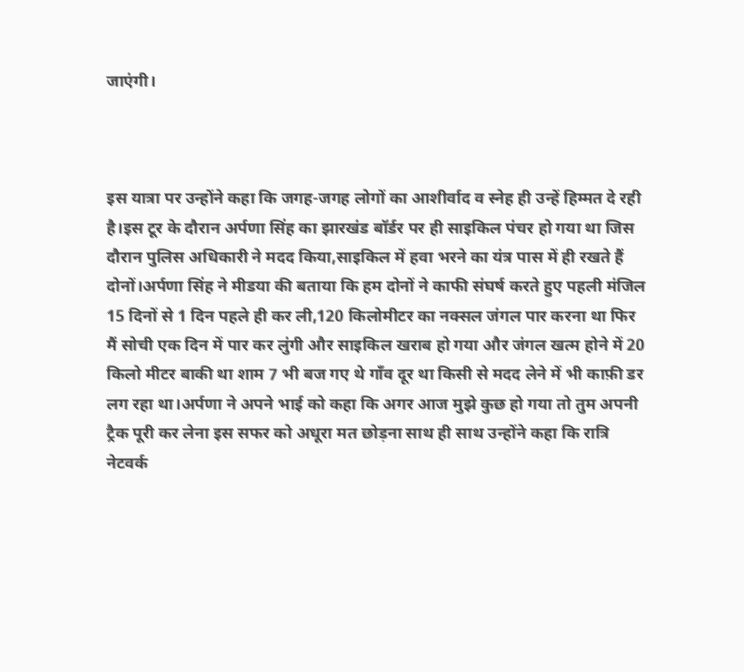जाएंगी।



इस यात्रा पर उन्होंने कहा कि जगह-जगह लोगों का आशीर्वाद व स्नेह ही उन्हें हिम्मत दे रही है।इस टूर के दौरान अर्पणा सिंह का झारखंड बॉर्डर पर ही साइकिल पंचर हो गया था जिस दौरान पुलिस अधिकारी ने मदद किया,साइकिल में हवा भरने का यंत्र पास में ही रखते हैं दोनों।अर्पणा सिंह ने मीडया की बताया कि हम दोनों ने काफी संघर्ष करते हुए पहली मंजिल 15 दिनों से 1 दिन पहले ही कर ली,120 किलोमीटर का नक्सल जंगल पार करना था फिर मैं सोची एक दिन में पार कर लुंगी और साइकिल खराब हो गया और जंगल खत्म होने में 20 किलो मीटर बाकी था शाम 7 भी बज गए थे गाँव दूर था किसी से मदद लेने में भी काफ़ी डर लग रहा था।अर्पणा ने अपने भाई को कहा कि अगर आज मुझे कुछ हो गया तो तुम अपनी ट्रैक पूरी कर लेना इस सफर को अधूरा मत छोड़ना साथ ही साथ उन्होंने कहा कि रात्रि नेटवर्क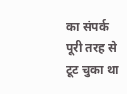का संपर्क पूरी तरह से टूट चुका था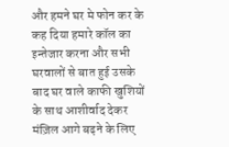और हमने घर मे फोन कर के कह दिया हमारे कॉल का इन्तेजार करना और सभी घरवालों से बात हुई उसके बाद घर वाले काफी खुशियों के साथ आशीर्वाद देकर मंज़िल आगे बढ़ने के लिए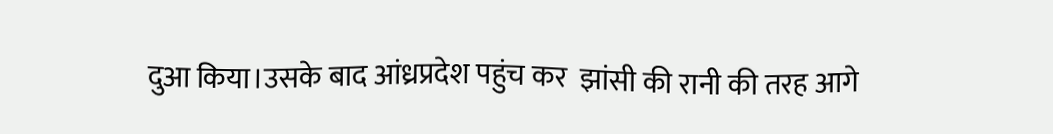दुआ किया।उसके बाद आंध्रप्रदेश पहुंच कर  झांसी की रानी की तरह आगे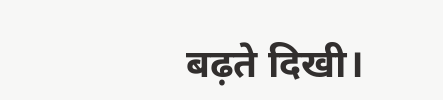बढ़ते दिखी।